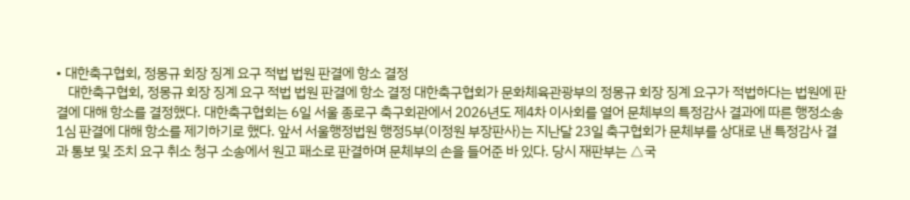• 대한축구협회, 정몽규 회장 징계 요구 적법 법원 판결에 항소 결정
    대한축구협회, 정몽규 회장 징계 요구 적법 법원 판결에 항소 결정 대한축구협회가 문화체육관광부의 정몽규 회장 징계 요구가 적법하다는 법원에 판결에 대해 항소를 결정했다. 대한축구협회는 6일 서울 종로구 축구회관에서 2026년도 제4차 이사회를 열어 문체부의 특정감사 결과에 따른 행정소송 1심 판결에 대해 항소를 제기하기로 했다. 앞서 서울행정법원 행정5부(이정원 부장판사)는 지난달 23일 축구협회가 문체부를 상대로 낸 특정감사 결과 통보 및 조치 요구 취소 청구 소송에서 원고 패소로 판결하며 문체부의 손을 들어준 바 있다. 당시 재판부는 △국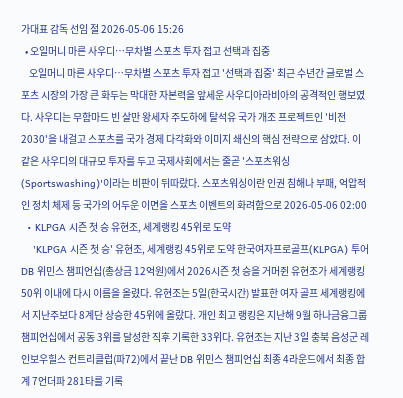가대표 감독 선임 절 2026-05-06 15:26
  • 오일머니 마른 사우디…무차별 스포츠 투자 접고 선택과 집중
    오일머니 마른 사우디…무차별 스포츠 투자 접고 '선택과 집중' 최근 수년간 글로벌 스포츠 시장의 가장 큰 화두는 막대한 자본력을 앞세운 사우디아라비아의 공격적인 행보였다. 사우디는 무함마드 빈 살만 왕세자 주도하에 탈석유 국가 개조 프로젝트인 '비전 2030'을 내걸고 스포츠를 국가 경제 다각화와 이미지 쇄신의 핵심 전략으로 삼았다. 이 같은 사우디의 대규모 투자를 두고 국제사회에서는 줄곧 '스포츠워싱(Sportswashing)'이라는 비판이 뒤따랐다. 스포츠워싱이란 인권 침해나 부패, 억압적인 정치 체제 등 국가의 어두운 이면을 스포츠 이벤트의 화려함으로 2026-05-06 02:00
  • KLPGA 시즌 첫 승 유현조, 세계랭킹 45위로 도약
    'KLPGA 시즌 첫 승' 유현조, 세계랭킹 45위로 도약 한국여자프로골프(KLPGA) 투어 DB 위민스 챔피언십(총상금 12억원)에서 2026시즌 첫 승을 거머쥔 유현조가 세계랭킹 50위 이내에 다시 이름을 올렸다. 유현조는 5일(한국시간) 발표한 여자 골프 세계랭킹에서 지난주보다 8계단 상승한 45위에 올랐다. 개인 최고 랭킹은 지난해 9월 하나금융그룹 챔피언십에서 공동 3위를 달성한 직후 기록한 33위다. 유현조는 지난 3일 충북 음성군 레인보우힐스 컨트리클럽(파72)에서 끝난 DB 위민스 챔피언십 최종 4라운드에서 최종 합계 7언더파 281타를 기록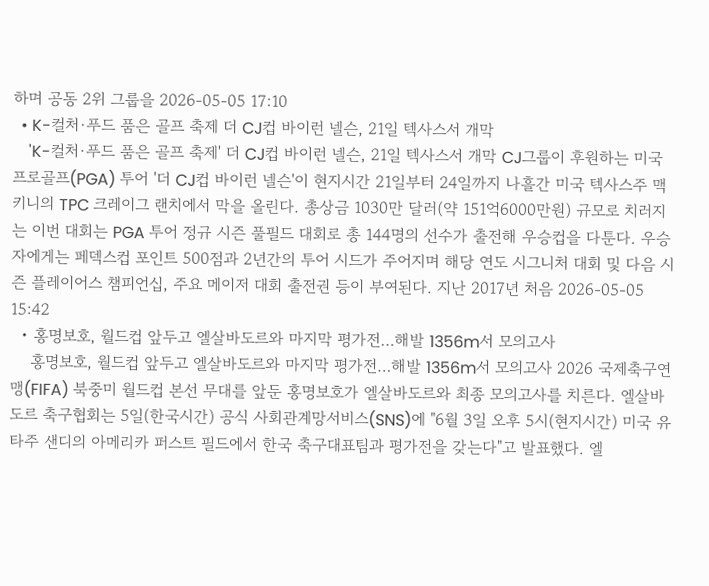하며 공동 2위 그룹을 2026-05-05 17:10
  • K-컬처·푸드 품은 골프 축제 더 CJ컵 바이런 넬슨, 21일 텍사스서 개막
    'K-컬처·푸드 품은 골프 축제' 더 CJ컵 바이런 넬슨, 21일 텍사스서 개막 CJ그룹이 후원하는 미국프로골프(PGA) 투어 '더 CJ컵 바이런 넬슨'이 현지시간 21일부터 24일까지 나흘간 미국 텍사스주 맥키니의 TPC 크레이그 랜치에서 막을 올린다. 총상금 1030만 달러(약 151억6000만원) 규모로 치러지는 이번 대회는 PGA 투어 정규 시즌 풀필드 대회로 총 144명의 선수가 출전해 우승컵을 다툰다. 우승자에게는 페덱스컵 포인트 500점과 2년간의 투어 시드가 주어지며 해당 연도 시그니처 대회 및 다음 시즌 플레이어스 챔피언십, 주요 메이저 대회 출전권 등이 부여된다. 지난 2017년 처음 2026-05-05 15:42
  • 홍명보호, 월드컵 앞두고 엘살바도르와 마지막 평가전…해발 1356m서 모의고사
    홍명보호, 월드컵 앞두고 엘살바도르와 마지막 평가전…해발 1356m서 모의고사 2026 국제축구연맹(FIFA) 북중미 월드컵 본선 무대를 앞둔 홍명보호가 엘살바도르와 최종 모의고사를 치른다. 엘살바도르 축구협회는 5일(한국시간) 공식 사회관계망서비스(SNS)에 "6월 3일 오후 5시(현지시간) 미국 유타주 샌디의 아메리카 퍼스트 필드에서 한국 축구대표팀과 평가전을 갖는다"고 발표했다. 엘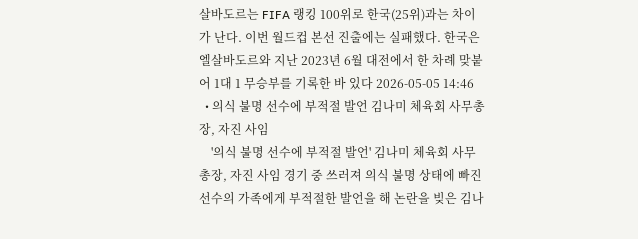살바도르는 FIFA 랭킹 100위로 한국(25위)과는 차이가 난다. 이번 월드컵 본선 진출에는 실패했다. 한국은 엘살바도르와 지난 2023년 6월 대전에서 한 차례 맞붙어 1대 1 무승부를 기록한 바 있다 2026-05-05 14:46
  • 의식 불명 선수에 부적절 발언 김나미 체육회 사무총장, 자진 사임
    '의식 불명 선수에 부적절 발언' 김나미 체육회 사무총장, 자진 사임 경기 중 쓰러져 의식 불명 상태에 빠진 선수의 가족에게 부적절한 발언을 해 논란을 빚은 김나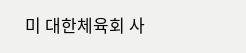미 대한체육회 사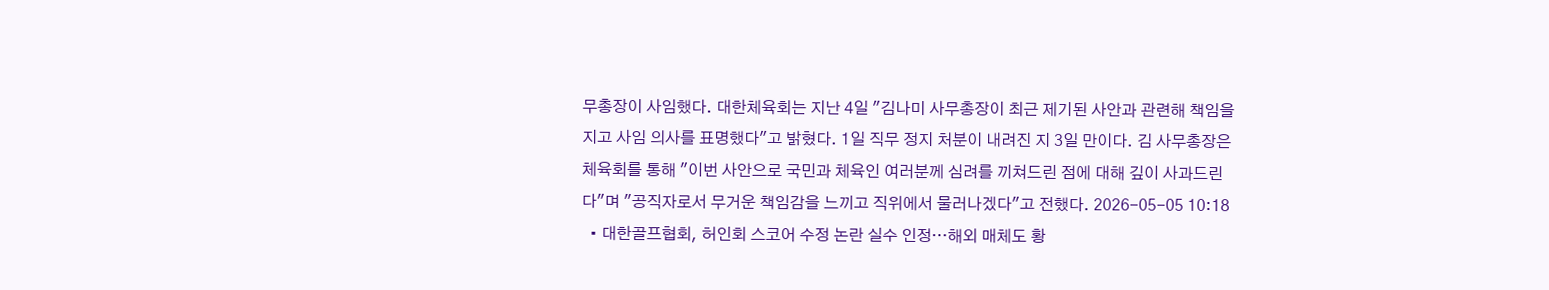무총장이 사임했다. 대한체육회는 지난 4일 "김나미 사무총장이 최근 제기된 사안과 관련해 책임을 지고 사임 의사를 표명했다"고 밝혔다. 1일 직무 정지 처분이 내려진 지 3일 만이다. 김 사무총장은 체육회를 통해 "이번 사안으로 국민과 체육인 여러분께 심려를 끼쳐드린 점에 대해 깊이 사과드린다"며 "공직자로서 무거운 책임감을 느끼고 직위에서 물러나겠다"고 전했다. 2026-05-05 10:18
  • 대한골프협회, 허인회 스코어 수정 논란 실수 인정…해외 매체도 황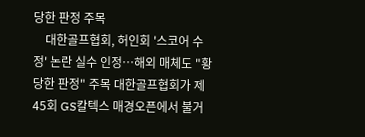당한 판정 주목
    대한골프협회, 허인회 '스코어 수정' 논란 실수 인정…해외 매체도 "황당한 판정" 주목 대한골프협회가 제45회 GS칼텍스 매경오픈에서 불거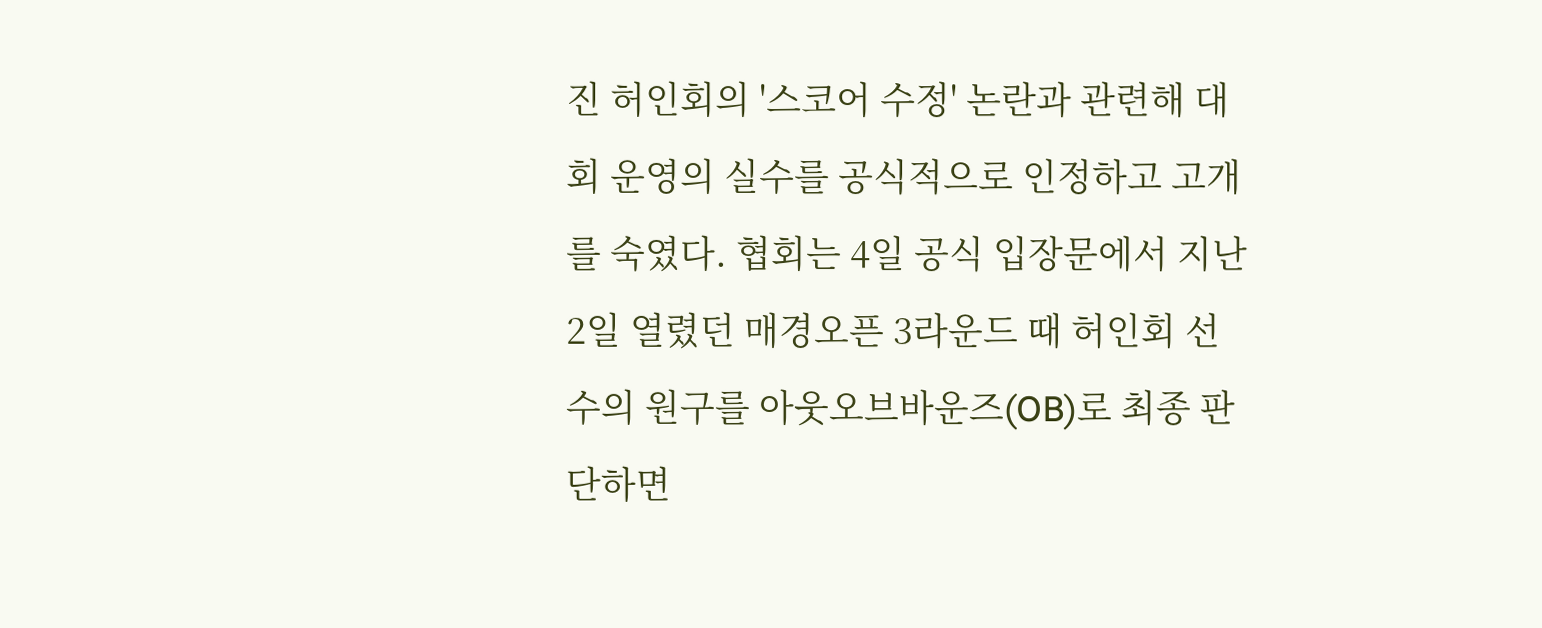진 허인회의 '스코어 수정' 논란과 관련해 대회 운영의 실수를 공식적으로 인정하고 고개를 숙였다. 협회는 4일 공식 입장문에서 지난 2일 열렸던 매경오픈 3라운드 때 허인회 선수의 원구를 아웃오브바운즈(OB)로 최종 판단하면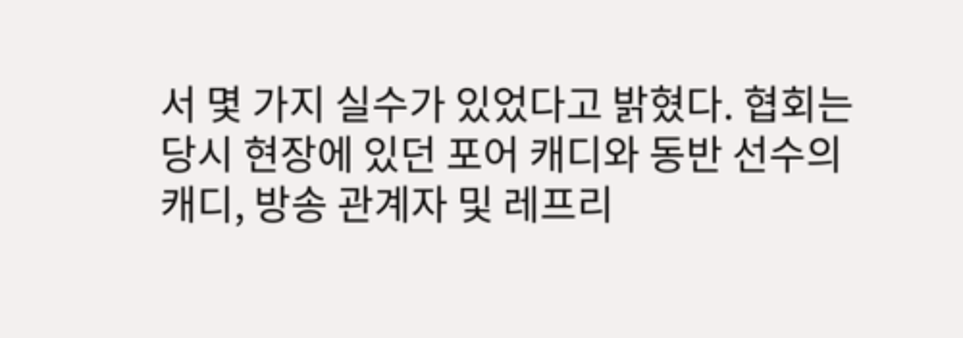서 몇 가지 실수가 있었다고 밝혔다. 협회는 당시 현장에 있던 포어 캐디와 동반 선수의 캐디, 방송 관계자 및 레프리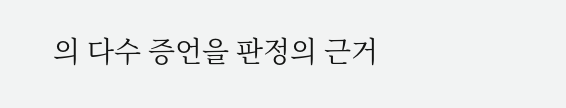의 다수 증언을 판정의 근거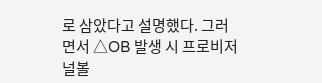로 삼았다고 설명했다. 그러면서 △OB 발생 시 프로비저널볼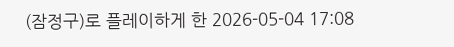(잠정구)로 플레이하게 한 2026-05-04 17:08